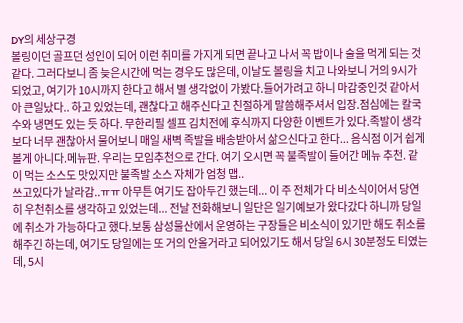DY의 세상구경
볼링이던 골프던 성인이 되어 이런 취미를 가지게 되면 끝나고 나서 꼭 밥이나 술을 먹게 되는 것 같다. 그러다보니 좀 늦은시간에 먹는 경우도 많은데, 이날도 볼링을 치고 나와보니 거의 9시가 되었고, 여기가 10시까지 한다고 해서 별 생각없이 가봤다.들어가려고 하니 마감중인것 같아서 아 큰일났다.. 하고 있었는데, 괜찮다고 해주신다고 친절하게 말씀해주셔서 입장.점심에는 칼국수와 냉면도 있는 듯 하다. 무한리필 셀프 김치전에 후식까지 다양한 이벤트가 있다.족발이 생각보다 너무 괜찮아서 물어보니 매일 새벽 족발을 배송받아서 삶으신다고 한다... 음식점 이거 쉽게 볼게 아니다.메뉴판. 우리는 모임추천으로 간다. 여기 오시면 꼭 불족발이 들어간 메뉴 추천. 같이 먹는 소스도 맛있지만 불족발 소스 자체가 엄청 맵..
쓰고있다가 날라감..ㅠㅠ 아무튼 여기도 잡아두긴 했는데... 이 주 전체가 다 비소식이어서 당연히 우천취소를 생각하고 있었는데... 전날 전화해보니 일단은 일기예보가 왔다갔다 하니까 당일에 취소가 가능하다고 했다.보통 삼성물산에서 운영하는 구장들은 비소식이 있기만 해도 취소를 해주긴 하는데, 여기도 당일에는 또 거의 안올거라고 되어있기도 해서 당일 6시 30분정도 티였는데, 5시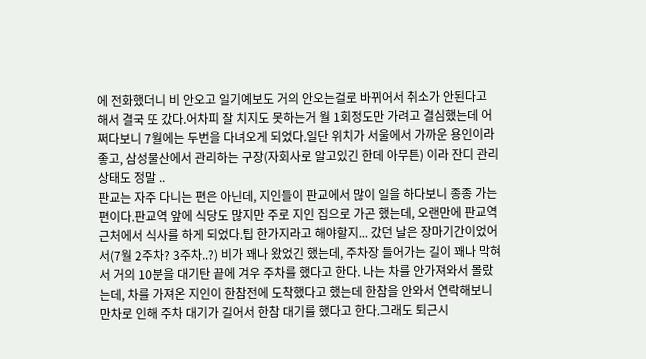에 전화했더니 비 안오고 일기예보도 거의 안오는걸로 바뀌어서 취소가 안된다고 해서 결국 또 갔다.어차피 잘 치지도 못하는거 월 1회정도만 가려고 결심했는데 어쩌다보니 7월에는 두번을 다녀오게 되었다.일단 위치가 서울에서 가까운 용인이라 좋고, 삼성물산에서 관리하는 구장(자회사로 알고있긴 한데 아무튼) 이라 잔디 관리 상태도 정말 ..
판교는 자주 다니는 편은 아닌데, 지인들이 판교에서 많이 일을 하다보니 종종 가는 편이다.판교역 앞에 식당도 많지만 주로 지인 집으로 가곤 했는데, 오랜만에 판교역 근처에서 식사를 하게 되었다.팁 한가지라고 해야할지... 갔던 날은 장마기간이었어서(7월 2주차? 3주차..?) 비가 꽤나 왔었긴 했는데, 주차장 들어가는 길이 꽤나 막혀서 거의 10분을 대기탄 끝에 겨우 주차를 했다고 한다. 나는 차를 안가져와서 몰랐는데, 차를 가져온 지인이 한참전에 도착했다고 했는데 한참을 안와서 연락해보니 만차로 인해 주차 대기가 길어서 한참 대기를 했다고 한다.그래도 퇴근시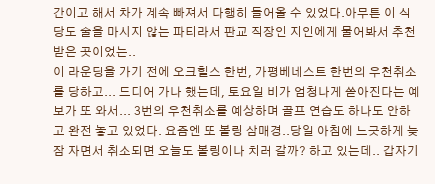간이고 해서 차가 계속 빠져서 다행히 들어올 수 있었다.아무튼 이 식당도 술을 마시지 않는 파티라서 판교 직장인 지인에게 물어봐서 추천받은 곳이었는..
이 라운딩을 가기 전에 오크힐스 한번, 가평베네스트 한번의 우천취소를 당하고... 드디어 가나 했는데, 토요일 비가 엄청나게 쏟아진다는 예보가 또 와서... 3번의 우천취소를 예상하며 골프 연습도 하나도 안하고 완전 놓고 있었다. 요즘엔 또 볼링 삼매경..당일 아침에 느긋하게 늦잠 자면서 취소되면 오늘도 볼링이나 치러 갈까? 하고 있는데.. 갑자기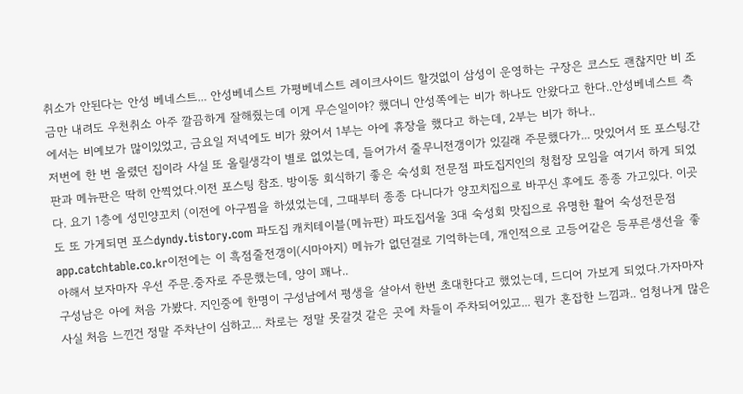취소가 안된다는 안성 베네스트... 안성베네스트 가평베네스트 레이크사이드 할것없이 삼성이 운영하는 구장은 코스도 괜찮지만 비 조금만 내려도 우천취소 아주 깔끔하게 잘해줬는데 이게 무슨일이야? 했더니 안성쪽에는 비가 하나도 안왔다고 한다..안성베네스트 측에서는 비예보가 많이있었고, 금요일 저녁에도 비가 왔어서 1부는 아에 휴장을 했다고 하는데, 2부는 비가 하나..
저번에 한 번 올렸던 집이라 사실 또 올릴생각이 별로 없었는데, 들어가서 줄무니전갱이가 있길래 주문했다가... 맛있어서 또 포스팅.간판과 메뉴판은 딱히 안찍었다.이전 포스팅 참조. 방이동 회식하기 좋은 숙성회 전문점 파도집지인의 청첩장 모임을 여기서 하게 되었다. 요기 1층에 성민양꼬치 (이전에 아구찜을 하셨었는데, 그때부터 종종 다니다가 양꼬치집으로 바꾸신 후에도 종종 가고있다. 이곳도 또 가게되면 포스dyndy.tistory.com 파도집 캐치테이블(메뉴판) 파도집서울 3대 숙성회 맛집으로 유명한 활어 숙성전문점app.catchtable.co.kr이전에는 이 흑점줄전갱이(시마아지) 메뉴가 없던걸로 기억하는데, 개인적으로 고등어같은 등푸른생선을 좋아해서 보자마자 우선 주문.중자로 주문했는데, 양이 꽤나..
구성남은 아에 처음 가봤다. 지인중에 한명이 구성남에서 평생을 살아서 한번 초대한다고 했었는데, 드디어 가보게 되었다.가자마자 사실 처음 느낀건 정말 주차난이 심하고... 차로는 정말 못갈것 같은 곳에 차들이 주차되어있고... 뭔가 혼잡한 느낌과.. 엄청나게 많은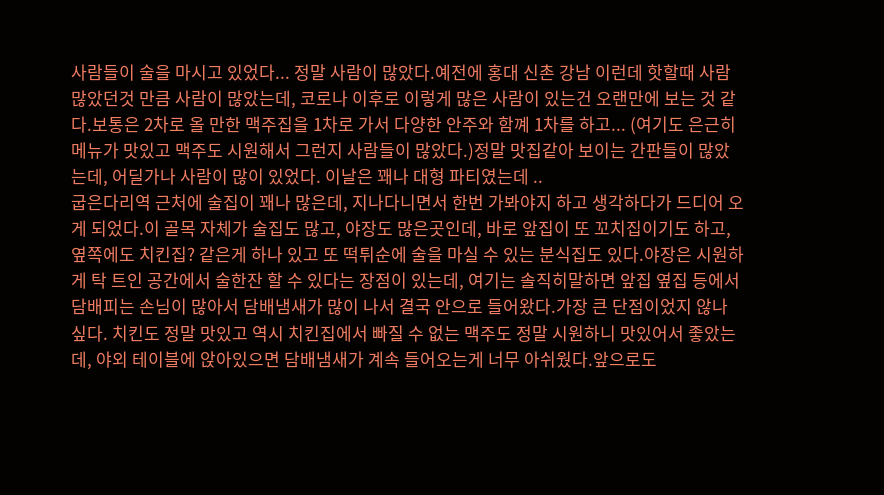사람들이 술을 마시고 있었다... 정말 사람이 많았다.예전에 홍대 신촌 강남 이런데 핫할때 사람 많았던것 만큼 사람이 많았는데, 코로나 이후로 이렇게 많은 사람이 있는건 오랜만에 보는 것 같다.보통은 2차로 올 만한 맥주집을 1차로 가서 다양한 안주와 함꼐 1차를 하고... (여기도 은근히 메뉴가 맛있고 맥주도 시원해서 그런지 사람들이 많았다.)정말 맛집같아 보이는 간판들이 많았는데, 어딜가나 사람이 많이 있었다. 이날은 꽤나 대형 파티였는데 ..
굽은다리역 근처에 술집이 꽤나 많은데, 지나다니면서 한번 가봐야지 하고 생각하다가 드디어 오게 되었다.이 골목 자체가 술집도 많고, 야장도 많은곳인데, 바로 앞집이 또 꼬치집이기도 하고, 옆쪽에도 치킨집? 같은게 하나 있고 또 떡튀순에 술을 마실 수 있는 분식집도 있다.야장은 시원하게 탁 트인 공간에서 술한잔 할 수 있다는 장점이 있는데, 여기는 솔직히말하면 앞집 옆집 등에서 담배피는 손님이 많아서 담배냄새가 많이 나서 결국 안으로 들어왔다.가장 큰 단점이었지 않나 싶다. 치킨도 정말 맛있고 역시 치킨집에서 빠질 수 없는 맥주도 정말 시원하니 맛있어서 좋았는데, 야외 테이블에 앉아있으면 담배냄새가 계속 들어오는게 너무 아쉬웠다.앞으로도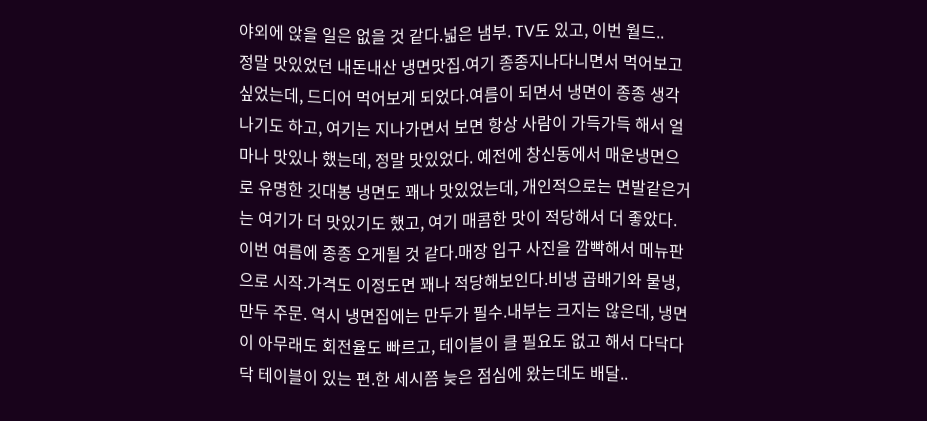야외에 앉을 일은 없을 것 같다.넓은 냄부. TV도 있고, 이번 월드..
정말 맛있었던 내돈내산 냉면맛집.여기 종종지나다니면서 먹어보고싶었는데, 드디어 먹어보게 되었다.여름이 되면서 냉면이 종종 생각나기도 하고, 여기는 지나가면서 보면 항상 사람이 가득가득 해서 얼마나 맛있나 했는데, 정말 맛있었다. 예전에 창신동에서 매운냉면으로 유명한 깃대봉 냉면도 꽤나 맛있었는데, 개인적으로는 면발같은거는 여기가 더 맛있기도 했고, 여기 매콤한 맛이 적당해서 더 좋았다.이번 여름에 종종 오게될 것 같다.매장 입구 사진을 깜빡해서 메뉴판으로 시작.가격도 이정도면 꽤나 적당해보인다.비냉 곱배기와 물냉, 만두 주문. 역시 냉면집에는 만두가 필수.내부는 크지는 않은데, 냉면이 아무래도 회전율도 빠르고, 테이블이 클 필요도 없고 해서 다닥다닥 테이블이 있는 편.한 세시쯤 늦은 점심에 왔는데도 배달..